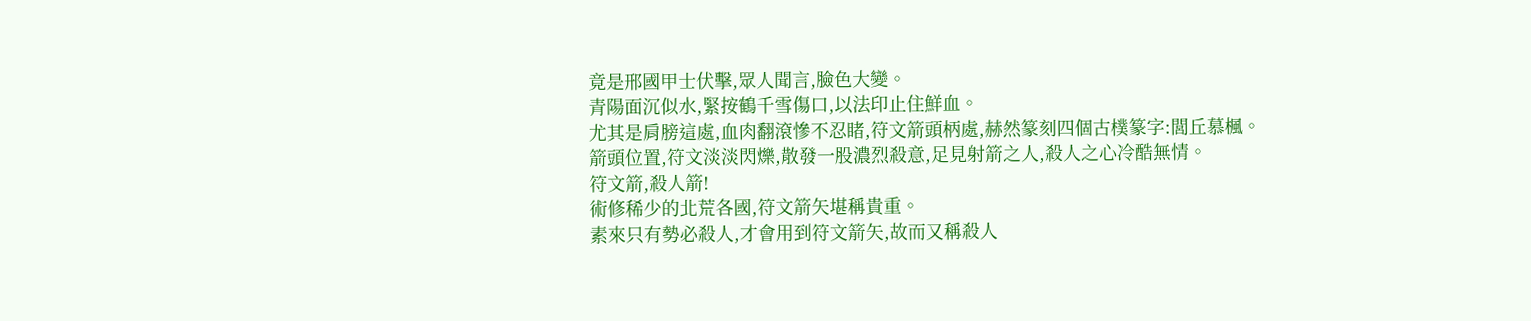竟是邢國甲士伏擊,眾人聞言,臉色大變。
青陽面沉似水,緊按鶴千雪傷口,以法印止住鮮血。
尤其是肩膀這處,血肉翻滾慘不忍睹,符文箭頭柄處,赫然篆刻四個古樸篆字:閭丘慕楓。
箭頭位置,符文淡淡閃爍,散發一股濃烈殺意,足見射箭之人,殺人之心冷酷無情。
符文箭,殺人箭!
術修稀少的北荒各國,符文箭矢堪稱貴重。
素來只有勢必殺人,才會用到符文箭矢,故而又稱殺人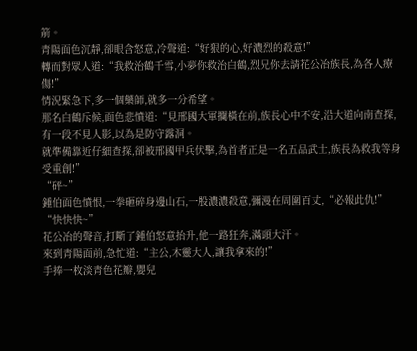箭。
青陽面色沉靜,卻眼含怒意,冷聲道:“好狠的心,好濃烈的殺意!”
轉而對眾人道:“我救治鶴千雪,小夢你救治白鶴,烈兄你去請花公冶族長,為各人療傷!”
情況緊急下,多一個藥師,就多一分希望。
那名白鶴斥候,面色悲憤道:“見邢國大軍攔橫在前,族長心中不安,沿大道向南查探,有一段不見人影,以為是防守露洞。
就準備靠近仔細查探,卻被邢國甲兵伏擊,為首者正是一名五品武士,族長為救我等身受重創!”
“砰~”
鍾伯面色憤恨,一拳砸碎身邊山石,一股濃濃殺意,彌漫在周圍百丈,“必報此仇!”
“快快快~”
花公冶的聲音,打斷了鍾伯怒意抬升,他一路狂奔,滿頭大汗。
來到青陽面前,急忙道:“主公,木靈大人,讓我拿來的!”
手捧一枚淡青色花瓣,嬰兒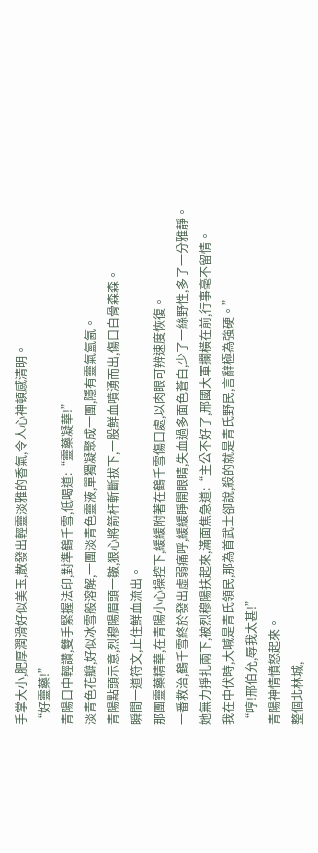手掌大小,肥厚潤滑好似美玉,散發出輕靈淡雅的香氣,令人心神頓感清明。
“好靈藥!”
青陽口中輕讚,雙手緊握法印,對準鶴千雪,低喝道:“靈藥凝華!”
淡青色花瓣,好似冰雪般溶解,一團淡青色靈液,單獨凝聚成一團,隱有靈氣氳氤。
青陽點頭示意,烈穆陽眉頭一皺,狠心將箭杆斬斷拔下,一股鮮血噴湧而出,傷口白骨森森。
瞬間一道符文,止住鮮血流出。
那團靈藥精華,在青陽小心操控下,緩緩附著在鶴千雪傷口處,以肉眼可辨速度恢復。
一番救治,鶴千雪終於發出虛弱痛呼,緩緩睜開眼睛,失血過多面色蒼白,少了一絲野性,多了一分雅靜。
她無力掙扎兩下,被烈穆陽扶起來,滿面焦急道:“主公不好了,邢國大軍攔橫在前,行事毫不留情。
我在中伏時,大喊是青氏領民,那為首武士卻說,殺的就是青氏野民,言辭極為強硬。”
“哼!邢伯允,辱我太甚!”
青陽神情憤怒起來。
整個北林城,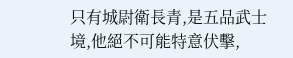只有城尉衛長青,是五品武士境,他絕不可能特意伏擊,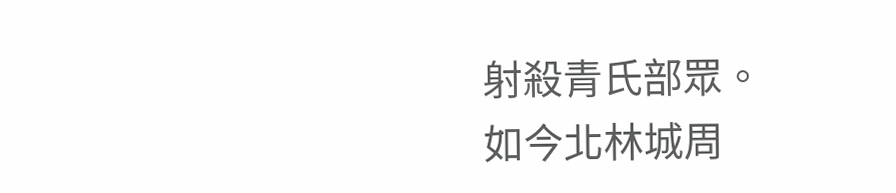射殺青氏部眾。
如今北林城周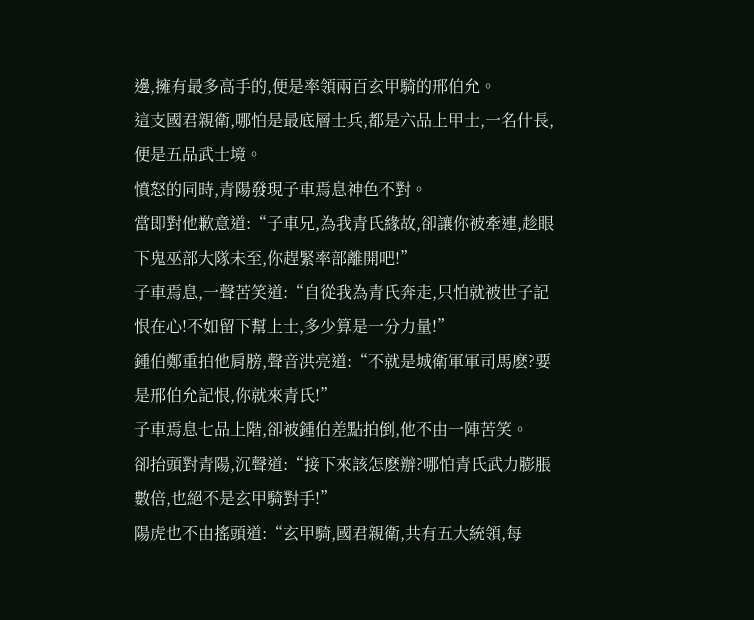邊,擁有最多高手的,便是率領兩百玄甲騎的邢伯允。
這支國君親衛,哪怕是最底層士兵,都是六品上甲士,一名什長,便是五品武士境。
憤怒的同時,青陽發現子車焉息神色不對。
當即對他歉意道:“子車兄,為我青氏緣故,卻讓你被牽連,趁眼下鬼巫部大隊未至,你趕緊率部離開吧!”
子車焉息,一聲苦笑道:“自從我為青氏奔走,只怕就被世子記恨在心!不如留下幫上士,多少算是一分力量!”
鍾伯鄭重拍他肩膀,聲音洪亮道:“不就是城衛軍軍司馬麽?要是邢伯允記恨,你就來青氏!”
子車焉息七品上階,卻被鍾伯差點拍倒,他不由一陣苦笑。
卻抬頭對青陽,沉聲道:“接下來該怎麽辦?哪怕青氏武力膨脹數倍,也絕不是玄甲騎對手!”
陽虎也不由搖頭道:“玄甲騎,國君親衛,共有五大統領,每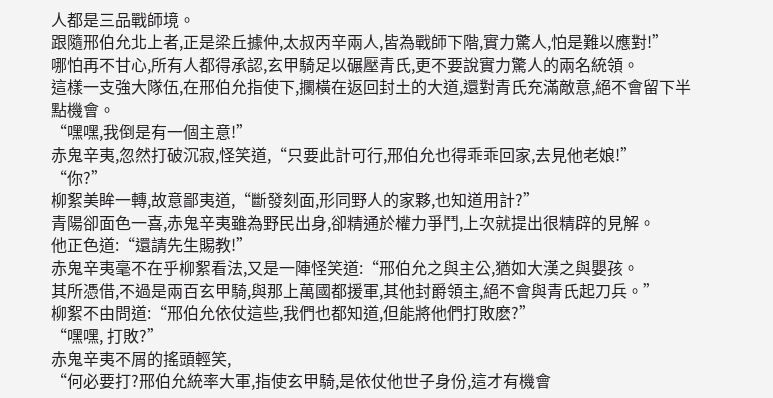人都是三品戰師境。
跟隨邢伯允北上者,正是梁丘據仲,太叔丙辛兩人,皆為戰師下階,實力驚人,怕是難以應對!”
哪怕再不甘心,所有人都得承認,玄甲騎足以碾壓青氏,更不要說實力驚人的兩名統領。
這樣一支強大隊伍,在邢伯允指使下,攔橫在返回封土的大道,還對青氏充滿敵意,絕不會留下半點機會。
“嘿嘿,我倒是有一個主意!”
赤鬼辛夷,忽然打破沉寂,怪笑道,“只要此計可行,邢伯允也得乖乖回家,去見他老娘!”
“你?”
柳絮美眸一轉,故意鄙夷道,“斷發刻面,形同野人的家夥,也知道用計?”
青陽卻面色一喜,赤鬼辛夷雖為野民出身,卻精通於權力爭鬥,上次就提出很精辟的見解。
他正色道:“還請先生賜教!”
赤鬼辛夷毫不在乎柳絮看法,又是一陣怪笑道:“邢伯允之與主公,猶如大漢之與嬰孩。
其所憑借,不過是兩百玄甲騎,與那上萬國都援軍,其他封爵領主,絕不會與青氏起刀兵。”
柳絮不由問道:“邢伯允依仗這些,我們也都知道,但能將他們打敗麽?”
“嘿嘿, 打敗?”
赤鬼辛夷不屑的搖頭輕笑,
“何必要打?邢伯允統率大軍,指使玄甲騎,是依仗他世子身份,這才有機會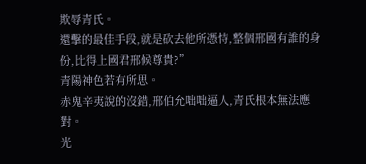欺辱青氏。
還擊的最佳手段,就是砍去他所憑恃,整個邢國有誰的身份,比得上國君邢候尊貴?”
青陽神色若有所思。
赤鬼辛夷說的沒錯,邢伯允咄咄逼人,青氏根本無法應對。
光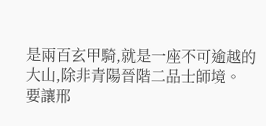是兩百玄甲騎,就是一座不可逾越的大山,除非青陽晉階二品士師境。
要讓邢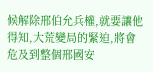候解除邢伯允兵權,就要讓他得知,大荒變局的緊迫,將會危及到整個邢國安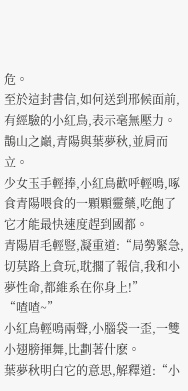危。
至於這封書信,如何送到邢候面前,有經驗的小紅鳥,表示毫無壓力。
鵲山之巔,青陽與葉夢秋,並肩而立。
少女玉手輕捧,小紅鳥歡呼輕鳴,啄食青陽喂食的一顆顆靈藥,吃飽了它才能最快速度趕到國都。
青陽眉毛輕豎,凝重道:“局勢緊急,切莫路上貪玩,耽擱了報信,我和小夢性命,都維系在你身上!”
“喳喳~”
小紅鳥輕鳴兩聲,小腦袋一歪,一雙小翅膀揮舞,比劃著什麽。
葉夢秋明白它的意思,解釋道:“小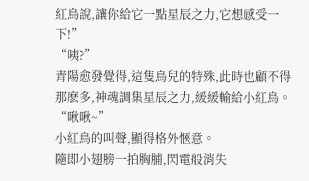紅鳥說,讓你給它一點星辰之力,它想感受一下!”
“咦?”
青陽愈發覺得,這隻鳥兒的特殊,此時也顧不得那麽多,神魂調集星辰之力,緩緩輸給小紅鳥。
“啾啾~”
小紅鳥的叫聲,顯得格外愜意。
隨即小翅膀一拍胸脯,閃電般消失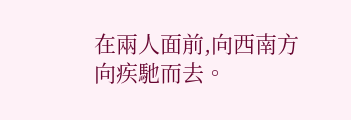在兩人面前,向西南方向疾馳而去。